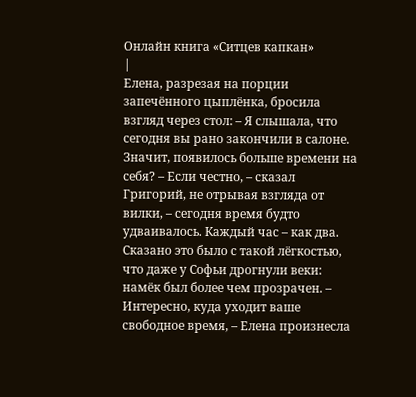Онлайн книга «Ситцев капкан»
|
Елена, разрезая на порции запечённого цыплёнка, бросила взгляд через стол: – Я слышала, что сегодня вы рано закончили в салоне. Значит, появилось больше времени на себя? – Если честно, – сказал Григорий, не отрывая взгляда от вилки, – сегодня время будто удваивалось. Каждый час – как два. Сказано это было с такой лёгкостью, что даже у Софьи дрогнули веки: намёк был более чем прозрачен. – Интересно, куда уходит ваше свободное время, – Елена произнесла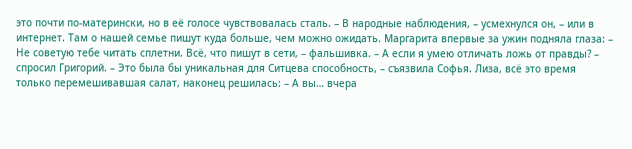это почти по-матерински, но в её голосе чувствовалась сталь. – В народные наблюдения, – усмехнулся он, – или в интернет. Там о нашей семье пишут куда больше, чем можно ожидать. Маргарита впервые за ужин подняла глаза: – Не советую тебе читать сплетни. Всё, что пишут в сети, – фальшивка. – А если я умею отличать ложь от правды? – спросил Григорий. – Это была бы уникальная для Ситцева способность, – съязвила Софья. Лиза, всё это время только перемешивавшая салат, наконец решилась: – А вы… вчера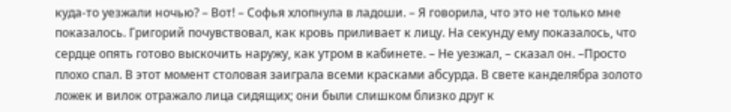куда-то уезжали ночью? – Вот! – Софья хлопнула в ладоши. – Я говорила, что это не только мне показалось. Григорий почувствовал, как кровь приливает к лицу. На секунду ему показалось, что сердце опять готово выскочить наружу, как утром в кабинете. – Не уезжал, – сказал он. –Просто плохо спал. В этот момент столовая заиграла всеми красками абсурда. В свете канделябра золото ложек и вилок отражало лица сидящих; они были слишком близко друг к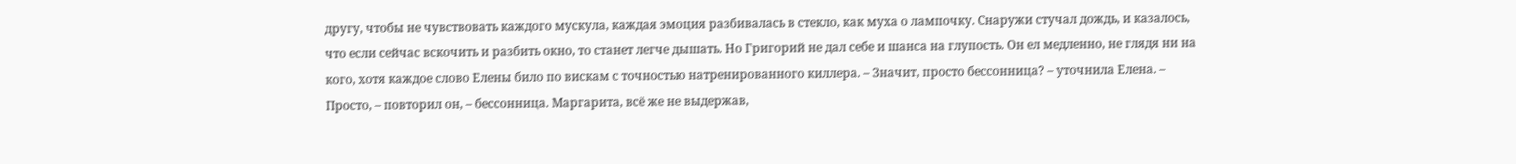другу, чтобы не чувствовать каждого мускула, каждая эмоция разбивалась в стекло, как муха о лампочку. Снаружи стучал дождь, и казалось, что если сейчас вскочить и разбить окно, то станет легче дышать. Но Григорий не дал себе и шанса на глупость. Он ел медленно, не глядя ни на кого, хотя каждое слово Елены било по вискам с точностью натренированного киллера. – Значит, просто бессонница? – уточнила Елена. – Просто, – повторил он, – бессонница. Маргарита, всё же не выдержав,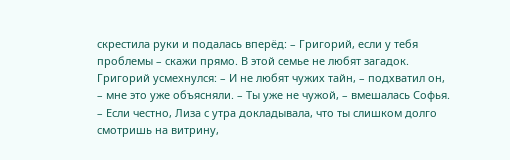скрестила руки и подалась вперёд: – Григорий, если у тебя проблемы – скажи прямо. В этой семье не любят загадок. Григорий усмехнулся: – И не любят чужих тайн, – подхватил он, – мне это уже объясняли. – Ты уже не чужой, – вмешалась Софья. – Если честно, Лиза с утра докладывала, что ты слишком долго смотришь на витрину,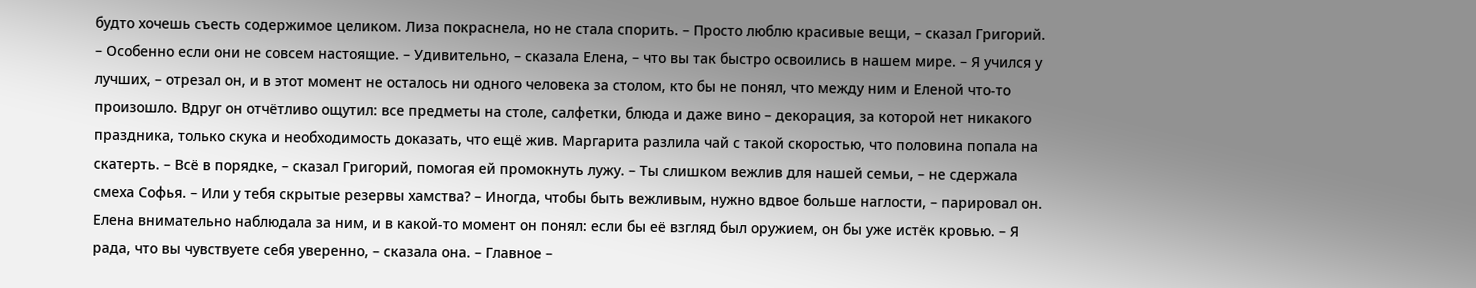будто хочешь съесть содержимое целиком. Лиза покраснела, но не стала спорить. – Просто люблю красивые вещи, – сказал Григорий. – Особенно если они не совсем настоящие. – Удивительно, – сказала Елена, – что вы так быстро освоились в нашем мире. – Я учился у лучших, – отрезал он, и в этот момент не осталось ни одного человека за столом, кто бы не понял, что между ним и Еленой что-то произошло. Вдруг он отчётливо ощутил: все предметы на столе, салфетки, блюда и даже вино – декорация, за которой нет никакого праздника, только скука и необходимость доказать, что ещё жив. Маргарита разлила чай с такой скоростью, что половина попала на скатерть. – Всё в порядке, – сказал Григорий, помогая ей промокнуть лужу. – Ты слишком вежлив для нашей семьи, – не сдержала смеха Софья. – Или у тебя скрытые резервы хамства? – Иногда, чтобы быть вежливым, нужно вдвое больше наглости, – парировал он. Елена внимательно наблюдала за ним, и в какой-то момент он понял: если бы её взгляд был оружием, он бы уже истёк кровью. – Я рада, что вы чувствуете себя уверенно, – сказала она. – Главное –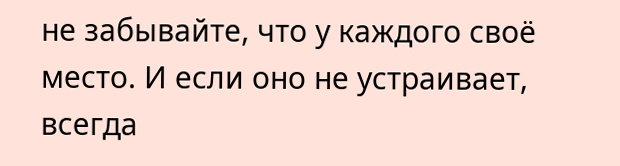не забывайте, что у каждого своё место. И если оно не устраивает, всегда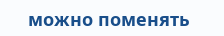можно поменять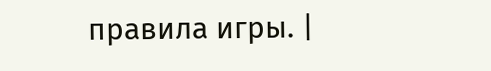правила игры. |